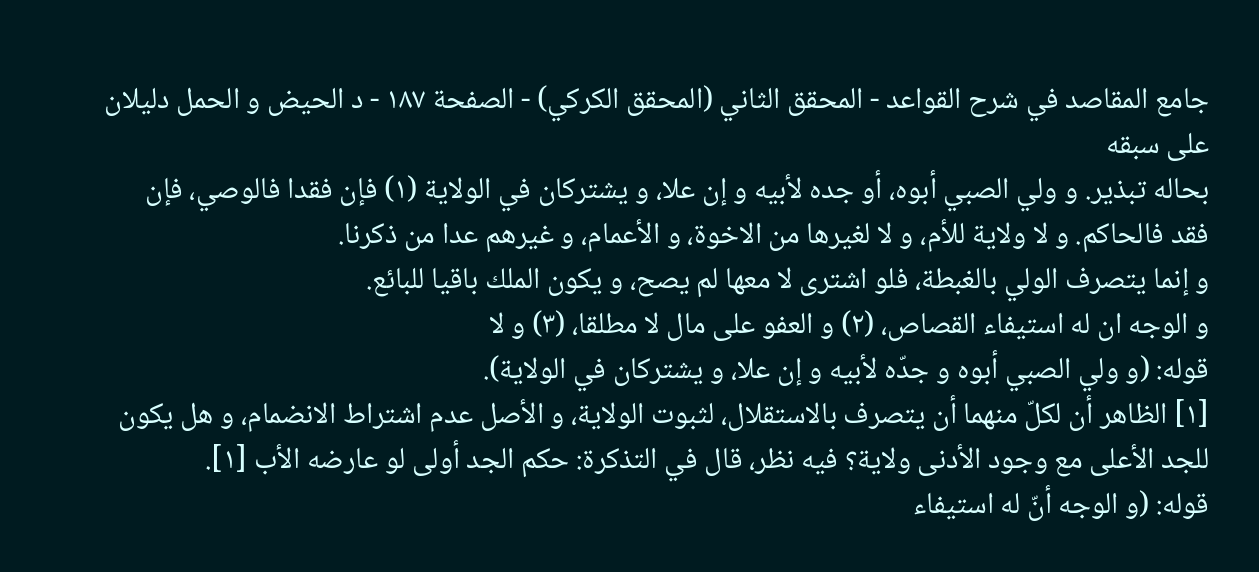جامع المقاصد في شرح القواعد - المحقق الثاني (المحقق الكركي) - الصفحة ١٨٧ - د الحيض و الحمل دليلان على سبقه
بحاله تبذير. و ولي الصبي أبوه، أو جده لأبيه و إن علا، و يشتركان في الولاية (١) فإن فقدا فالوصي، فإن فقد فالحاكم. و لا ولاية للأم، و لا لغيرها من الاخوة، و الأعمام، و غيرهم عدا من ذكرنا.
و إنما يتصرف الولي بالغبطة، فلو اشترى لا معها لم يصح، و يكون الملك باقيا للبائع.
و الوجه ان له استيفاء القصاص، (٢) و العفو على مال لا مطلقا، (٣) و لا
قوله: (و ولي الصبي أبوه و جدّه لأبيه و إن علا، و يشتركان في الولاية).
[١] الظاهر أن لكلّ منهما أن يتصرف بالاستقلال، لثبوت الولاية، و الأصل عدم اشتراط الانضمام، و هل يكون للجد الأعلى مع وجود الأدنى ولاية؟ فيه نظر، قال في التذكرة: حكم الجد أولى لو عارضه الأب [١].
قوله: (و الوجه أنّ له استيفاء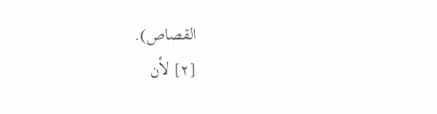القصاص).
[٢] لأن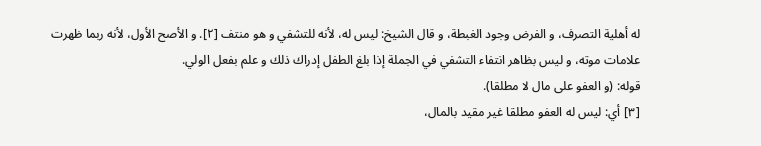له أهلية التصرف، و الفرض وجود الغبطة، و قال الشيخ: ليس له، لأنه للتشفي و هو منتف [٢]. و الأصح الأول، لأنه ربما ظهرت علامات موته، و ليس بظاهر انتفاء التشفي في الجملة إذا بلغ الطفل إدراك ذلك و علم بفعل الولي.
قوله: (و العفو على مال لا مطلقا).
[٣] أي: ليس له العفو مطلقا غير مقيد بالمال،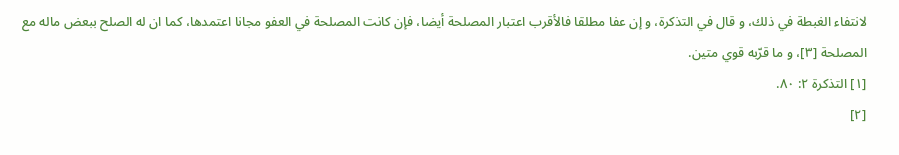لانتفاء الغبطة في ذلك، و قال في التذكرة، و إن عفا مطلقا فالأقرب اعتبار المصلحة أيضا، فإن كانت المصلحة في العفو مجانا اعتمدها، كما ان له الصلح ببعض ماله مع المصلحة [٣]، و ما قرّبه قوي متين.
[١] التذكرة ٢: ٨٠.
[٢]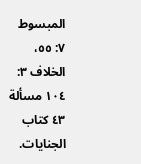المبسوط ٧: ٥٥، الخلاف ٣: ١٠٤ مسألة ٤٣ كتاب الجنايات.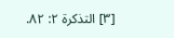[٣] التذكرة ٢: ٨٢.